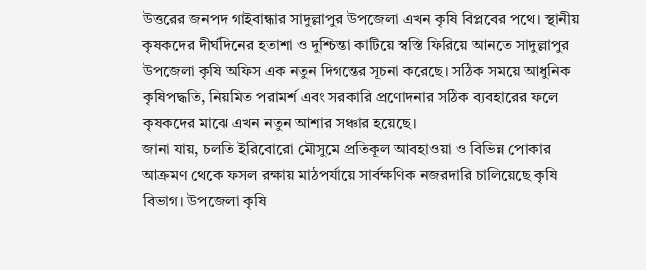উত্তরের জনপদ গাইবান্ধার সাদুল্লাপুর উপজেলা এখন কৃষি বিপ্লবের পথে। স্থানীয় কৃষকদের দীর্ঘদিনের হতাশা ও দুশ্চিন্তা কাটিয়ে স্বস্তি ফিরিয়ে আনতে সাদুল্লাপুর উপজেলা কৃষি অফিস এক নতুন দিগন্তের সূচনা করেছে। সঠিক সময়ে আধুনিক কৃষিপদ্ধতি, নিয়মিত পরামর্শ এবং সরকারি প্রণোদনার সঠিক ব্যবহারের ফলে কৃষকদের মাঝে এখন নতুন আশার সঞ্চার হয়েছে।
জানা যায়, চলতি ইরিবোরো মৌসুমে প্রতিকূল আবহাওয়া ও বিভিন্ন পোকার আক্রমণ থেকে ফসল রক্ষায় মাঠপর্যায়ে সার্বক্ষণিক নজরদারি চালিয়েছে কৃষি বিভাগ। উপজেলা কৃষি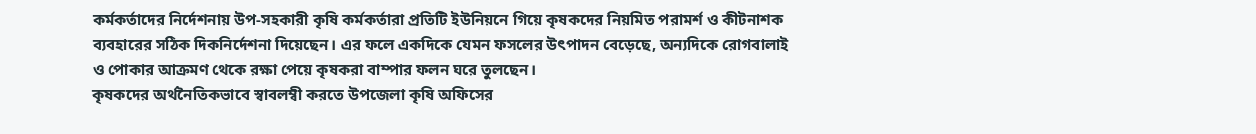কর্মকর্তাদের নির্দেশনায় উপ-সহকারী কৃষি কর্মকর্তারা প্রতিটি ইউনিয়নে গিয়ে কৃষকদের নিয়মিত পরামর্শ ও কীটনাশক ব্যবহারের সঠিক দিকনির্দেশনা দিয়েছেন। এর ফলে একদিকে যেমন ফসলের উৎপাদন বেড়েছে, অন্যদিকে রোগবালাই ও পোকার আক্রমণ থেকে রক্ষা পেয়ে কৃষকরা বাম্পার ফলন ঘরে তুলছেন।
কৃষকদের অর্থনৈতিকভাবে স্বাবলম্বী করতে উপজেলা কৃষি অফিসের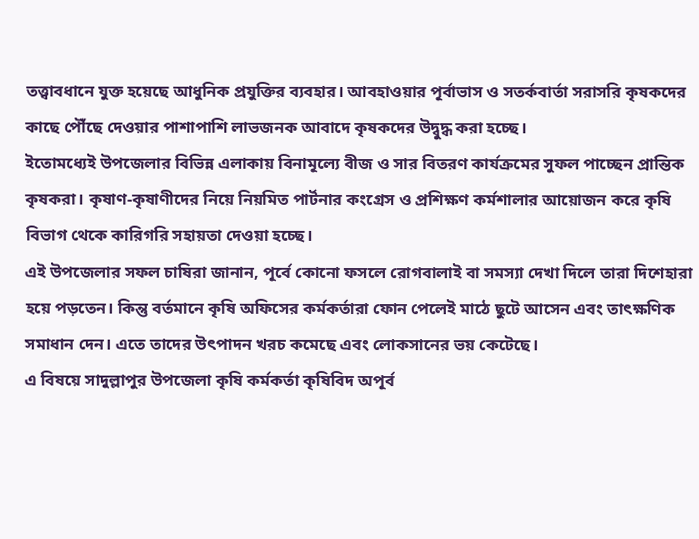তত্ত্বাবধানে যুক্ত হয়েছে আধুনিক প্রযুক্তির ব্যবহার। আবহাওয়ার পূর্বাভাস ও সতর্কবার্তা সরাসরি কৃষকদের কাছে পৌঁছে দেওয়ার পাশাপাশি লাভজনক আবাদে কৃষকদের উদ্বুদ্ধ করা হচ্ছে।
ইতোমধ্যেই উপজেলার বিভিন্ন এলাকায় বিনামূল্যে বীজ ও সার বিতরণ কার্যক্রমের সুফল পাচ্ছেন প্রান্তিক কৃষকরা। কৃষাণ-কৃষাণীদের নিয়ে নিয়মিত পার্টনার কংগ্রেস ও প্রশিক্ষণ কর্মশালার আয়োজন করে কৃষি বিভাগ থেকে কারিগরি সহায়তা দেওয়া হচ্ছে।
এই উপজেলার সফল চাষিরা জানান, পূর্বে কোনো ফসলে রোগবালাই বা সমস্যা দেখা দিলে তারা দিশেহারা হয়ে পড়তেন। কিন্তু বর্তমানে কৃষি অফিসের কর্মকর্তারা ফোন পেলেই মাঠে ছুটে আসেন এবং তাৎক্ষণিক সমাধান দেন। এতে তাদের উৎপাদন খরচ কমেছে এবং লোকসানের ভয় কেটেছে।
এ বিষয়ে সাদুল্লাপুর উপজেলা কৃষি কর্মকর্তা কৃষিবিদ অপূর্ব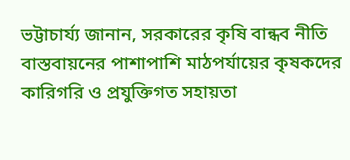ভট্টাচার্য্য জানান, সরকারের কৃষি বান্ধব নীতি বাস্তবায়নের পাশাপাশি মাঠপর্যায়ের কৃষকদের কারিগরি ও প্রযুক্তিগত সহায়তা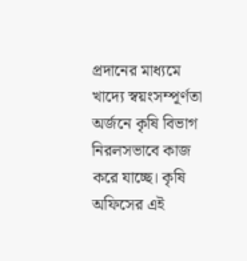প্রদানের মাধ্যমে খাদ্যে স্বয়ংসম্পূর্ণতা অর্জনে কৃষি বিভাগ নিরলসভাবে কাজ করে যাচ্ছে। কৃষি অফিসের এই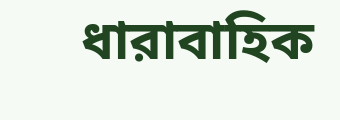ধারাবাহিক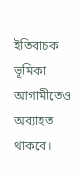ইতিবাচক ভূমিকা আগামীতেও অব্যাহত থাকবে।